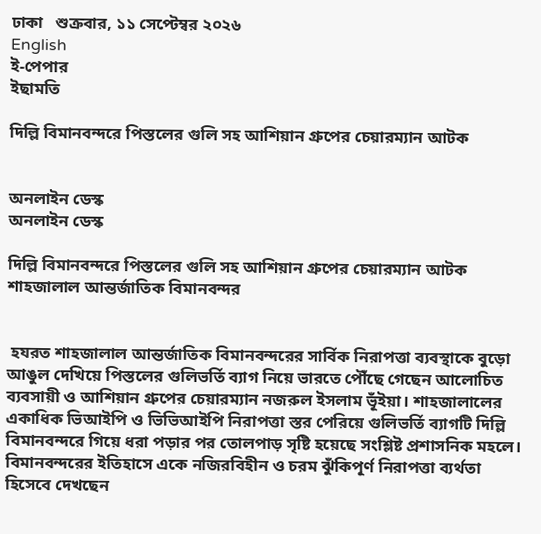ঢাকা   শুক্রবার, ১১ সেপ্টেম্বর ২০২৬
English
ই-পেপার
ইছামতি

দিল্লি বিমানবন্দরে পিস্তলের গুলি সহ আশিয়ান গ্রুপের চেয়ারম্যান আটক


অনলাইন ডেস্ক
অনলাইন ডেস্ক

দিল্লি বিমানবন্দরে পিস্তলের গুলি সহ আশিয়ান গ্রুপের চেয়ারম্যান আটক
শাহজালাল আন্তর্জাতিক বিমানবন্দর


 হযরত শাহজালাল আন্তর্জাতিক বিমানবন্দরের সার্বিক নিরাপত্তা ব্যবস্থাকে বুড়ো আঙুল দেখিয়ে পিস্তলের গুলিভর্তি ব্যাগ নিয়ে ভারতে পৌঁছে গেছেন আলোচিত ব্যবসায়ী ও আশিয়ান গ্রুপের চেয়ারম্যান নজরুল ইসলাম ভূঁইয়া। শাহজালালের একাধিক ভিআইপি ও ভিভিআইপি নিরাপত্তা স্তর পেরিয়ে গুলিভর্তি ব্যাগটি দিল্লি বিমানবন্দরে গিয়ে ধরা পড়ার পর তোলপাড় সৃষ্টি হয়েছে সংশ্লিষ্ট প্রশাসনিক মহলে। বিমানবন্দরের ইতিহাসে একে নজিরবিহীন ও চরম ঝুঁকিপূর্ণ নিরাপত্তা ব্যর্থতা হিসেবে দেখছেন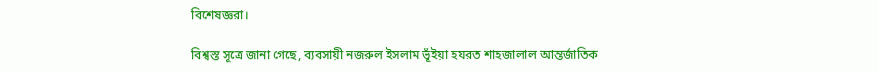বিশেষজ্ঞরা।

বিশ্বস্ত সূত্রে জানা গেছে, ব্যবসায়ী নজরুল ইসলাম ভূঁইয়া হযরত শাহজালাল আন্তর্জাতিক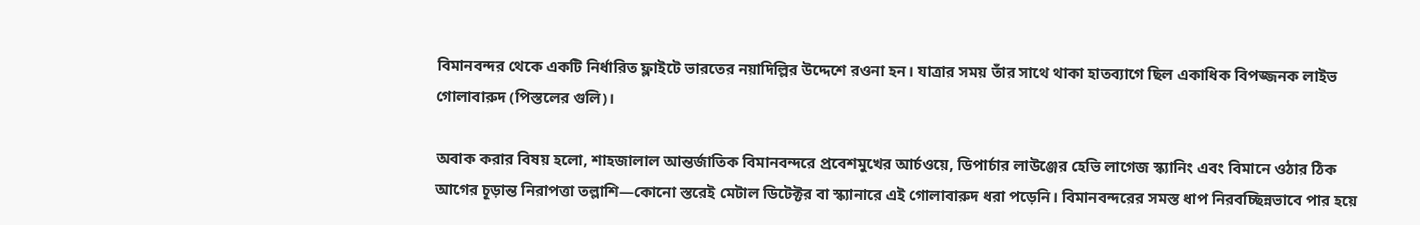বিমানবন্দর থেকে একটি নির্ধারিত ফ্লাইটে ভারতের নয়াদিল্লির উদ্দেশে রওনা হন। যাত্রার সময় তাঁর সাথে থাকা হাতব্যাগে ছিল একাধিক বিপজ্জনক লাইভ গোলাবারুদ (পিস্তলের গুলি)।

অবাক করার বিষয় হলো, শাহজালাল আন্তর্জাতিক বিমানবন্দরে প্রবেশমুখের আর্চওয়ে, ডিপার্চার লাউঞ্জের হেভি লাগেজ স্ক্যানিং এবং বিমানে ওঠার ঠিক আগের চূড়ান্ত নিরাপত্তা তল্লাশি—কোনো স্তরেই মেটাল ডিটেক্টর বা স্ক্যানারে এই গোলাবারুদ ধরা পড়েনি। বিমানবন্দরের সমস্ত ধাপ নিরবচ্ছিন্নভাবে পার হয়ে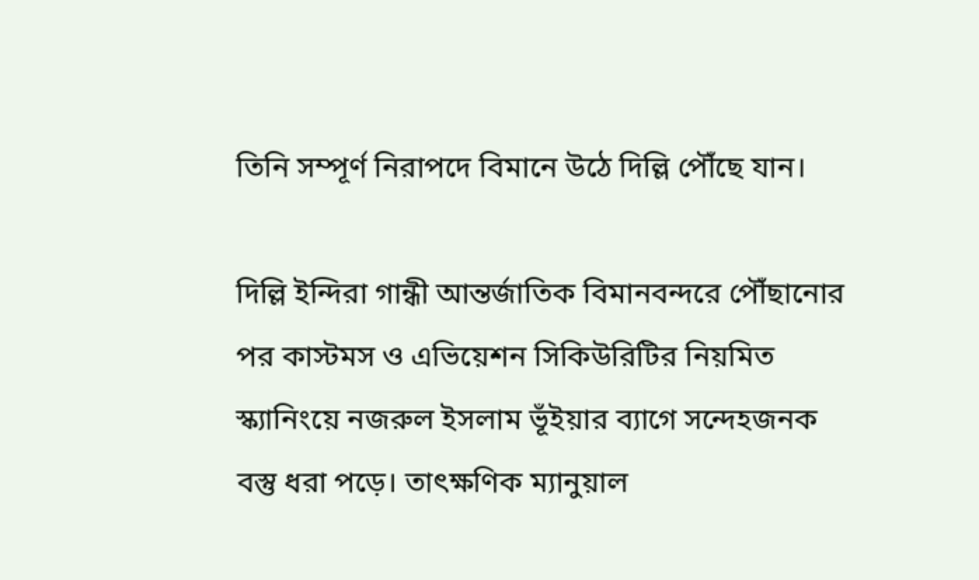তিনি সম্পূর্ণ নিরাপদে বিমানে উঠে দিল্লি পৌঁছে যান।

দিল্লি ইন্দিরা গান্ধী আন্তর্জাতিক বিমানবন্দরে পৌঁছানোর পর কাস্টমস ও এভিয়েশন সিকিউরিটির নিয়মিত স্ক্যানিংয়ে নজরুল ইসলাম ভূঁইয়ার ব্যাগে সন্দেহজনক বস্তু ধরা পড়ে। তাৎক্ষণিক ম্যানুয়াল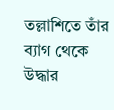তল্লাশিতে তাঁর ব্যাগ থেকে উদ্ধার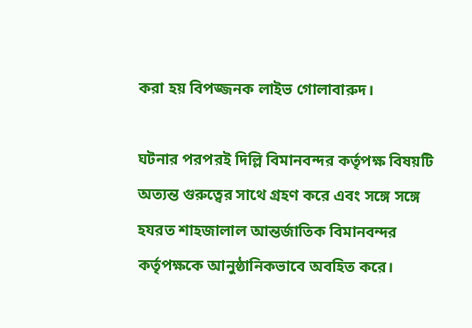করা হয় বিপজ্জনক লাইভ গোলাবারুদ।

ঘটনার পরপরই দিল্লি বিমানবন্দর কর্তৃপক্ষ বিষয়টি অত্যন্ত গুরুত্বের সাথে গ্রহণ করে এবং সঙ্গে সঙ্গে হযরত শাহজালাল আন্তর্জাতিক বিমানবন্দর কর্তৃপক্ষকে আনুষ্ঠানিকভাবে অবহিত করে।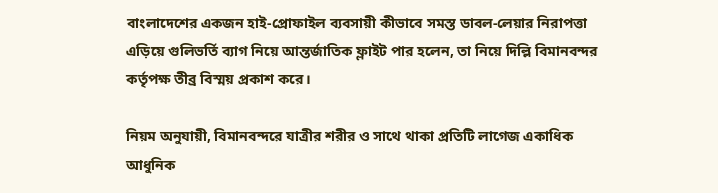বাংলাদেশের একজন হাই-প্রোফাইল ব্যবসায়ী কীভাবে সমস্ত ডাবল-লেয়ার নিরাপত্তা এড়িয়ে গুলিভর্তি ব্যাগ নিয়ে আন্তর্জাতিক ফ্লাইট পার হলেন, তা নিয়ে দিল্লি বিমানবন্দর কর্তৃপক্ষ তীব্র বিস্ময় প্রকাশ করে।

নিয়ম অনুযায়ী, বিমানবন্দরে যাত্রীর শরীর ও সাথে থাকা প্রতিটি লাগেজ একাধিক আধুনিক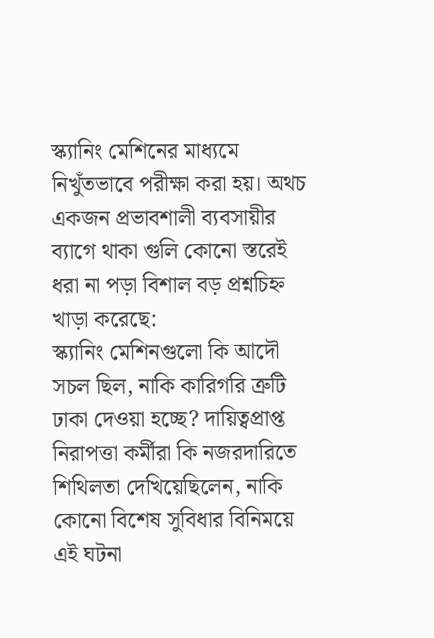স্ক্যানিং মেশিনের মাধ্যমে নিখুঁতভাবে পরীক্ষা করা হয়। অথচ একজন প্রভাবশালী ব্যবসায়ীর ব্যাগে থাকা গুলি কোনো স্তরেই ধরা না পড়া বিশাল বড় প্রশ্নচিহ্ন খাড়া করেছে:                                                         স্ক্যানিং মেশিনগুলো কি আদৌ সচল ছিল, নাকি কারিগরি ত্রুটি ঢাকা দেওয়া হচ্ছে? দায়িত্বপ্রাপ্ত নিরাপত্তা কর্মীরা কি নজরদারিতে শিথিলতা দেখিয়েছিলেন, নাকি কোনো বিশেষ সুবিধার বিনিময়ে এই ঘটনা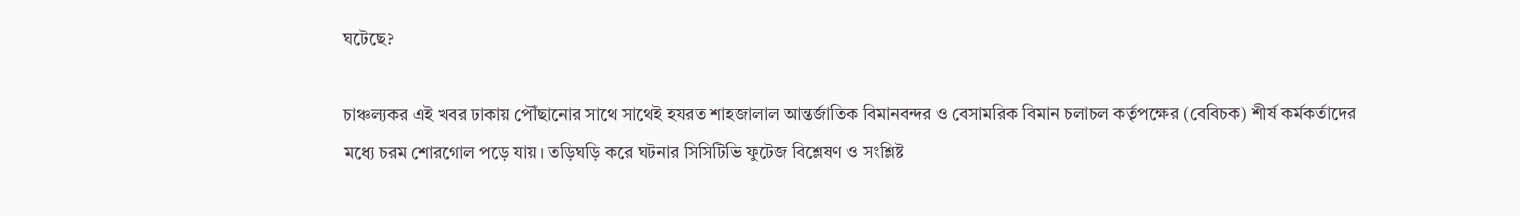ঘটেছে?

চাঞ্চল্যকর এই খবর ঢাকায় পৌঁছানোর সাথে সাথেই হযরত শাহজালাল আন্তর্জাতিক বিমানবন্দর ও বেসামরিক বিমান চলাচল কর্তৃপক্ষের (বেবিচক) শীর্ষ কর্মকর্তাদের মধ্যে চরম শোরগোল পড়ে যায়। তড়িঘড়ি করে ঘটনার সিসিটিভি ফুটেজ বিশ্লেষণ ও সংশ্লিষ্ট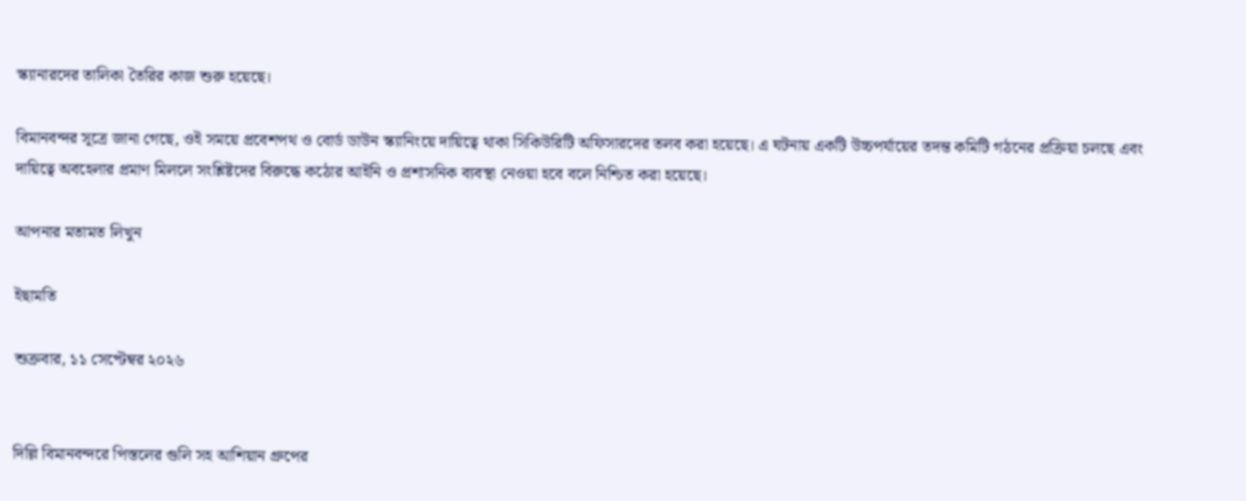স্ক্যানারদের তালিকা তৈরির কাজ শুরু হয়েছে।

বিমানবন্দর সূত্রে জানা গেছে, ওই সময়ে প্রবেশপথ ও বোর্ড ডাউন স্ক্যানিংয়ে দায়িত্বে থাকা সিকিউরিটি অফিসারদের তলব করা হয়েছে। এ ঘটনায় একটি উচ্চপর্যায়ের তদন্ত কমিটি গঠনের প্রক্রিয়া চলছে এবং দায়িত্বে অবহেলার প্রমাণ মিললে সংশ্লিষ্টদের বিরুদ্ধে কঠোর আইনি ও প্রশাসনিক ব্যবস্থা নেওয়া হবে বলে নিশ্চিত করা হয়েছে।

আপনার মতামত লিখুন

ইছামতি

শুক্রবার, ১১ সেপ্টেম্বর ২০২৬


দিল্লি বিমানবন্দরে পিস্তলের গুলি সহ আশিয়ান গ্রুপের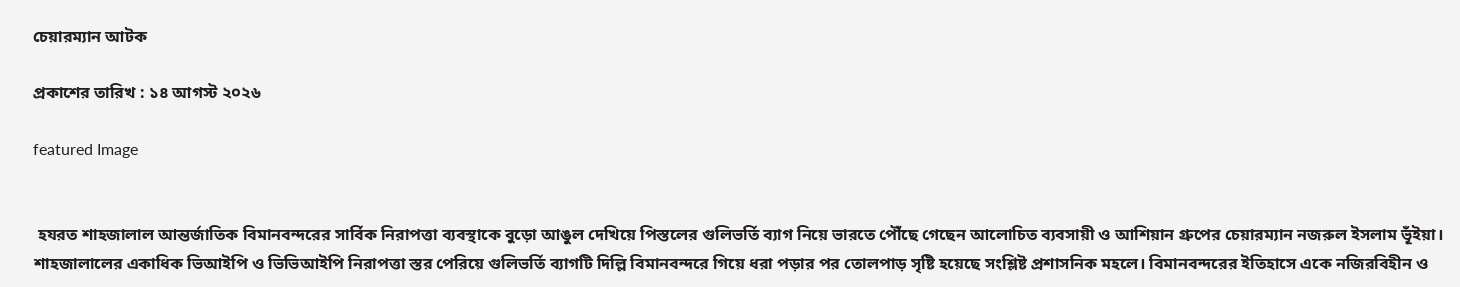চেয়ারম্যান আটক

প্রকাশের তারিখ : ১৪ আগস্ট ২০২৬

featured Image


 হযরত শাহজালাল আন্তর্জাতিক বিমানবন্দরের সার্বিক নিরাপত্তা ব্যবস্থাকে বুড়ো আঙুল দেখিয়ে পিস্তলের গুলিভর্তি ব্যাগ নিয়ে ভারতে পৌঁছে গেছেন আলোচিত ব্যবসায়ী ও আশিয়ান গ্রুপের চেয়ারম্যান নজরুল ইসলাম ভূঁইয়া। শাহজালালের একাধিক ভিআইপি ও ভিভিআইপি নিরাপত্তা স্তর পেরিয়ে গুলিভর্তি ব্যাগটি দিল্লি বিমানবন্দরে গিয়ে ধরা পড়ার পর তোলপাড় সৃষ্টি হয়েছে সংশ্লিষ্ট প্রশাসনিক মহলে। বিমানবন্দরের ইতিহাসে একে নজিরবিহীন ও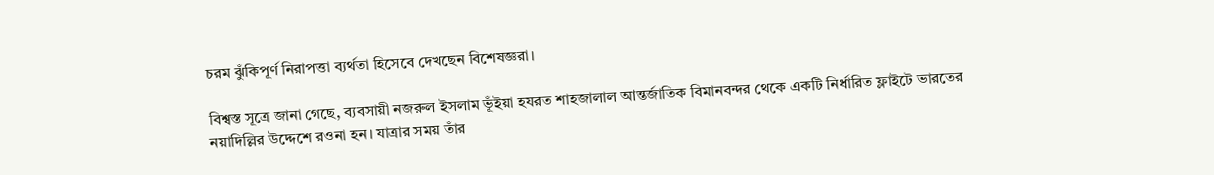চরম ঝুঁকিপূর্ণ নিরাপত্তা ব্যর্থতা হিসেবে দেখছেন বিশেষজ্ঞরা।

বিশ্বস্ত সূত্রে জানা গেছে, ব্যবসায়ী নজরুল ইসলাম ভূঁইয়া হযরত শাহজালাল আন্তর্জাতিক বিমানবন্দর থেকে একটি নির্ধারিত ফ্লাইটে ভারতের নয়াদিল্লির উদ্দেশে রওনা হন। যাত্রার সময় তাঁর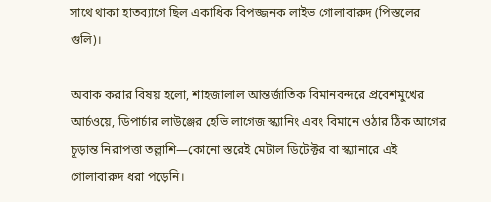সাথে থাকা হাতব্যাগে ছিল একাধিক বিপজ্জনক লাইভ গোলাবারুদ (পিস্তলের গুলি)।

অবাক করার বিষয় হলো, শাহজালাল আন্তর্জাতিক বিমানবন্দরে প্রবেশমুখের আর্চওয়ে, ডিপার্চার লাউঞ্জের হেভি লাগেজ স্ক্যানিং এবং বিমানে ওঠার ঠিক আগের চূড়ান্ত নিরাপত্তা তল্লাশি—কোনো স্তরেই মেটাল ডিটেক্টর বা স্ক্যানারে এই গোলাবারুদ ধরা পড়েনি।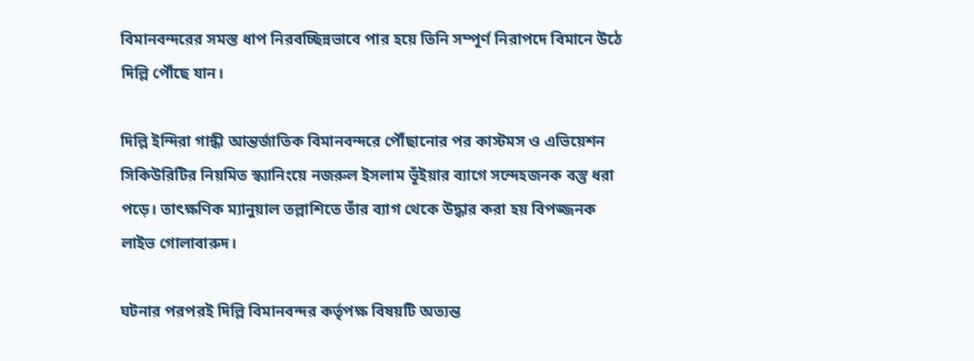বিমানবন্দরের সমস্ত ধাপ নিরবচ্ছিন্নভাবে পার হয়ে তিনি সম্পূর্ণ নিরাপদে বিমানে উঠে দিল্লি পৌঁছে যান।

দিল্লি ইন্দিরা গান্ধী আন্তর্জাতিক বিমানবন্দরে পৌঁছানোর পর কাস্টমস ও এভিয়েশন সিকিউরিটির নিয়মিত স্ক্যানিংয়ে নজরুল ইসলাম ভূঁইয়ার ব্যাগে সন্দেহজনক বস্তু ধরা পড়ে। তাৎক্ষণিক ম্যানুয়াল তল্লাশিতে তাঁর ব্যাগ থেকে উদ্ধার করা হয় বিপজ্জনক লাইভ গোলাবারুদ।

ঘটনার পরপরই দিল্লি বিমানবন্দর কর্তৃপক্ষ বিষয়টি অত্যন্ত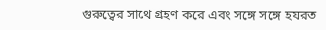গুরুত্বের সাথে গ্রহণ করে এবং সঙ্গে সঙ্গে হযরত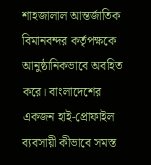শাহজালাল আন্তর্জাতিক বিমানবন্দর কর্তৃপক্ষকে আনুষ্ঠানিকভাবে অবহিত করে। বাংলাদেশের একজন হাই-প্রোফাইল ব্যবসায়ী কীভাবে সমস্ত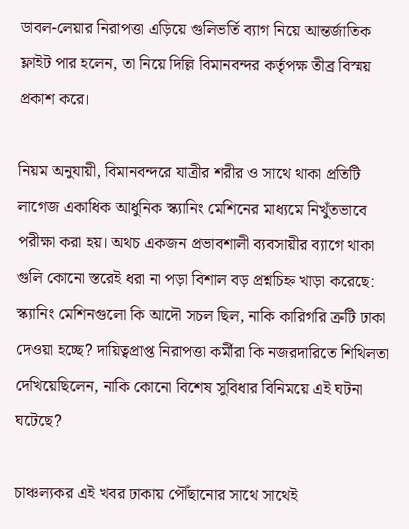ডাবল-লেয়ার নিরাপত্তা এড়িয়ে গুলিভর্তি ব্যাগ নিয়ে আন্তর্জাতিক ফ্লাইট পার হলেন, তা নিয়ে দিল্লি বিমানবন্দর কর্তৃপক্ষ তীব্র বিস্ময় প্রকাশ করে।

নিয়ম অনুযায়ী, বিমানবন্দরে যাত্রীর শরীর ও সাথে থাকা প্রতিটি লাগেজ একাধিক আধুনিক স্ক্যানিং মেশিনের মাধ্যমে নিখুঁতভাবে পরীক্ষা করা হয়। অথচ একজন প্রভাবশালী ব্যবসায়ীর ব্যাগে থাকা গুলি কোনো স্তরেই ধরা না পড়া বিশাল বড় প্রশ্নচিহ্ন খাড়া করেছে:                                                         স্ক্যানিং মেশিনগুলো কি আদৌ সচল ছিল, নাকি কারিগরি ত্রুটি ঢাকা দেওয়া হচ্ছে? দায়িত্বপ্রাপ্ত নিরাপত্তা কর্মীরা কি নজরদারিতে শিথিলতা দেখিয়েছিলেন, নাকি কোনো বিশেষ সুবিধার বিনিময়ে এই ঘটনা ঘটেছে?

চাঞ্চল্যকর এই খবর ঢাকায় পৌঁছানোর সাথে সাথেই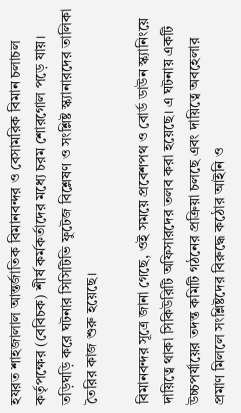হযরত শাহজালাল আন্তর্জাতিক বিমানবন্দর ও বেসামরিক বিমান চলাচল কর্তৃপক্ষের (বেবিচক) শীর্ষ কর্মকর্তাদের মধ্যে চরম শোরগোল পড়ে যায়। তড়িঘড়ি করে ঘটনার সিসিটিভি ফুটেজ বিশ্লেষণ ও সংশ্লিষ্ট স্ক্যানারদের তালিকা তৈরির কাজ শুরু হয়েছে।

বিমানবন্দর সূত্রে জানা গেছে, ওই সময়ে প্রবেশপথ ও বোর্ড ডাউন স্ক্যানিংয়ে দায়িত্বে থাকা সিকিউরিটি অফিসারদের তলব করা হয়েছে। এ ঘটনায় একটি উচ্চপর্যায়ের তদন্ত কমিটি গঠনের প্রক্রিয়া চলছে এবং দায়িত্বে অবহেলার প্রমাণ মিললে সংশ্লিষ্টদের বিরুদ্ধে কঠোর আইনি ও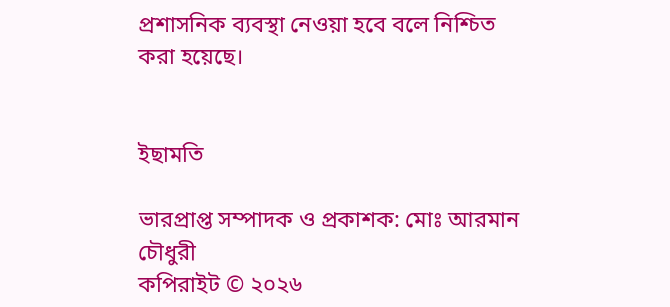প্রশাসনিক ব্যবস্থা নেওয়া হবে বলে নিশ্চিত করা হয়েছে।


ইছামতি

ভারপ্রাপ্ত সম্পাদক ও প্রকাশক: মোঃ আরমান চৌধুরী
কপিরাইট © ২০২৬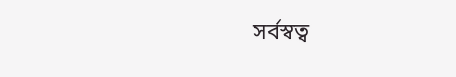সর্বস্বত্ব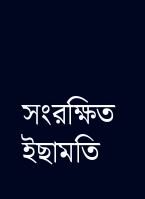সংরক্ষিত ইছামতি